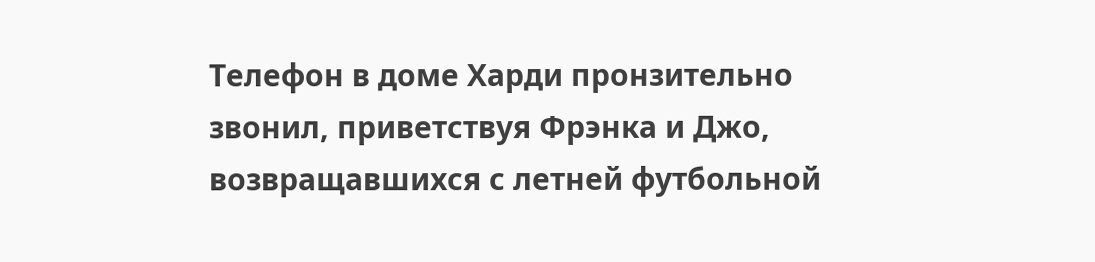Телефон в доме Харди пронзительно звонил, приветствуя Фрэнка и Джо, возвращавшихся с летней футбольной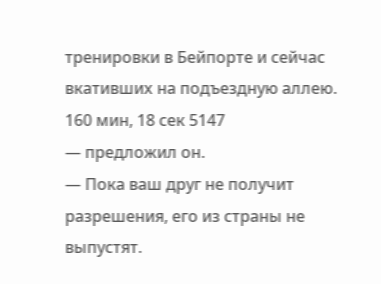тренировки в Бейпорте и сейчас вкативших на подъездную аллею.
160 мин, 18 сек 5147
— предложил он.
— Пока ваш друг не получит разрешения, его из страны не выпустят.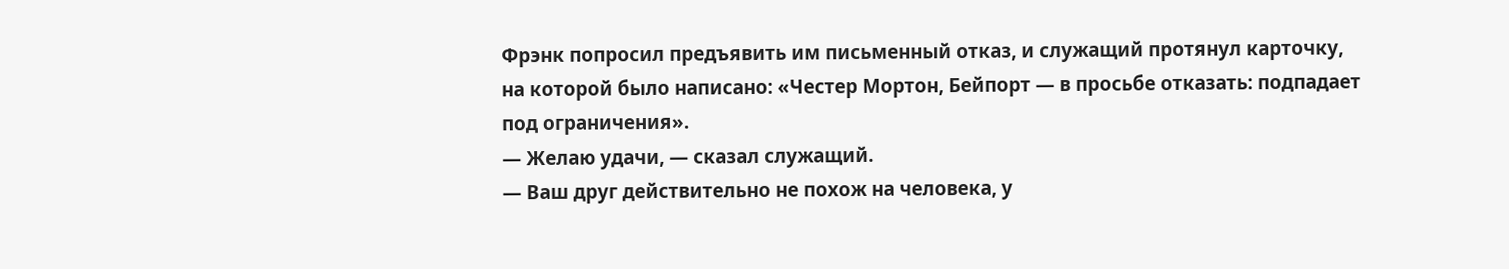Фрэнк попросил предъявить им письменный отказ, и служащий протянул карточку, на которой было написано: «Честер Мортон, Бейпорт — в просьбе отказать: подпадает под ограничения».
— Желаю удачи, — сказал служащий.
— Ваш друг действительно не похож на человека, у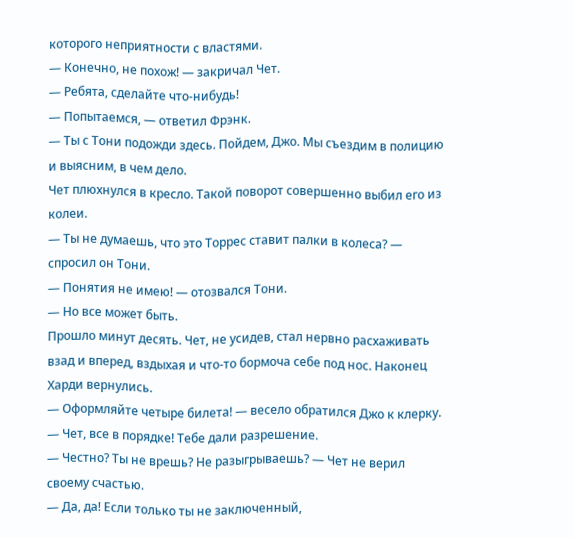которого неприятности с властями.
— Конечно, не похож! — закричал Чет.
— Ребята, сделайте что-нибудь!
— Попытаемся, — ответил Фрэнк.
— Ты с Тони подожди здесь. Пойдем, Джо. Мы съездим в полицию и выясним, в чем дело.
Чет плюхнулся в кресло. Такой поворот совершенно выбил его из колеи.
— Ты не думаешь, что это Торрес ставит палки в колеса? — спросил он Тони.
— Понятия не имею! — отозвался Тони.
— Но все может быть.
Прошло минут десять. Чет, не усидев, стал нервно расхаживать взад и вперед, вздыхая и что-то бормоча себе под нос. Наконец Харди вернулись.
— Оформляйте четыре билета! — весело обратился Джо к клерку.
— Чет, все в порядке! Тебе дали разрешение.
— Честно? Ты не врешь? Не разыгрываешь? — Чет не верил своему счастью.
— Да, да! Если только ты не заключенный,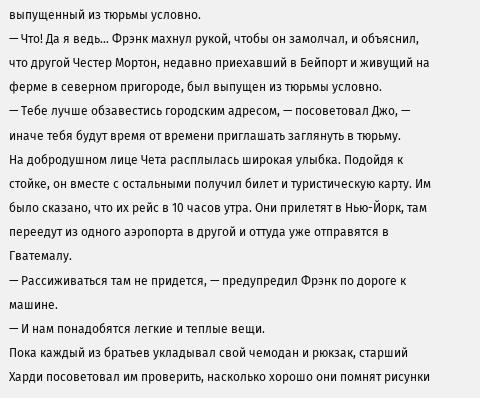выпущенный из тюрьмы условно.
— Что! Да я ведь… Фрэнк махнул рукой, чтобы он замолчал, и объяснил, что другой Честер Мортон, недавно приехавший в Бейпорт и живущий на ферме в северном пригороде, был выпущен из тюрьмы условно.
— Тебе лучше обзавестись городским адресом, — посоветовал Джо, — иначе тебя будут время от времени приглашать заглянуть в тюрьму.
На добродушном лице Чета расплылась широкая улыбка. Подойдя к стойке, он вместе с остальными получил билет и туристическую карту. Им было сказано, что их рейс в 10 часов утра. Они прилетят в Нью-Йорк, там переедут из одного аэропорта в другой и оттуда уже отправятся в Гватемалу.
— Рассиживаться там не придется, — предупредил Фрэнк по дороге к машине.
— И нам понадобятся легкие и теплые вещи.
Пока каждый из братьев укладывал свой чемодан и рюкзак, старший Харди посоветовал им проверить, насколько хорошо они помнят рисунки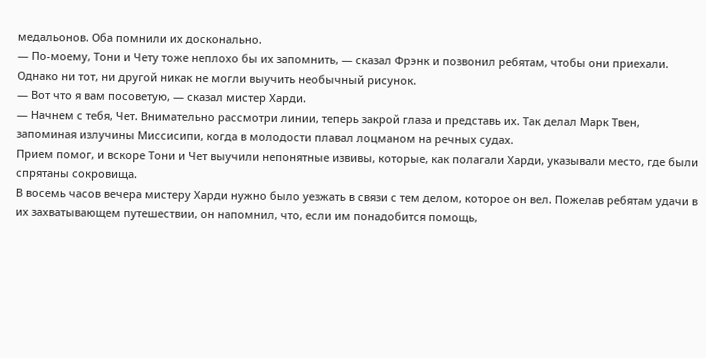медальонов. Оба помнили их досконально.
— По-моему, Тони и Чету тоже неплохо бы их запомнить, — сказал Фрэнк и позвонил ребятам, чтобы они приехали.
Однако ни тот, ни другой никак не могли выучить необычный рисунок.
— Вот что я вам посоветую, — сказал мистер Харди.
— Начнем с тебя, Чет. Внимательно рассмотри линии, теперь закрой глаза и представь их. Так делал Марк Твен, запоминая излучины Миссисипи, когда в молодости плавал лоцманом на речных судах.
Прием помог, и вскоре Тони и Чет выучили непонятные извивы, которые, как полагали Харди, указывали место, где были спрятаны сокровища.
В восемь часов вечера мистеру Харди нужно было уезжать в связи с тем делом, которое он вел. Пожелав ребятам удачи в их захватывающем путешествии, он напомнил, что, если им понадобится помощь,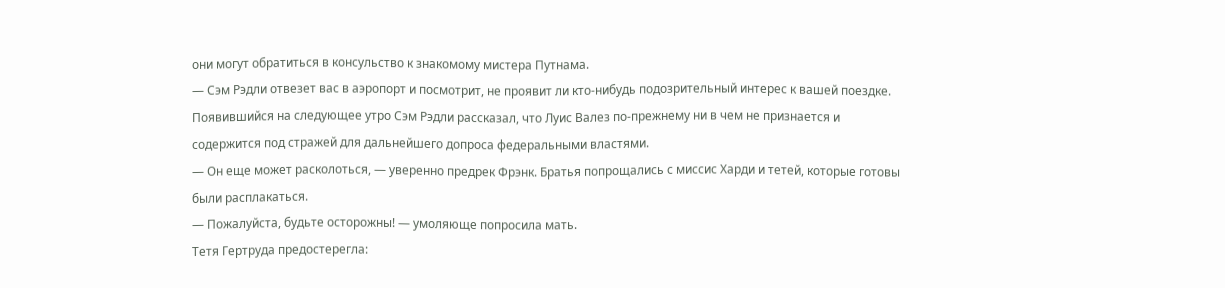они могут обратиться в консульство к знакомому мистера Путнама.
— Сэм Рэдли отвезет вас в аэропорт и посмотрит, не проявит ли кто-нибудь подозрительный интерес к вашей поездке.
Появившийся на следующее утро Сэм Рэдли рассказал, что Луис Валез по-прежнему ни в чем не признается и содержится под стражей для дальнейшего допроса федеральными властями.
— Он еще может расколоться, — уверенно предрек Фрэнк. Братья попрощались с миссис Харди и тетей, которые готовы были расплакаться.
— Пожалуйста, будьте осторожны! — умоляюще попросила мать.
Тетя Гертруда предостерегла: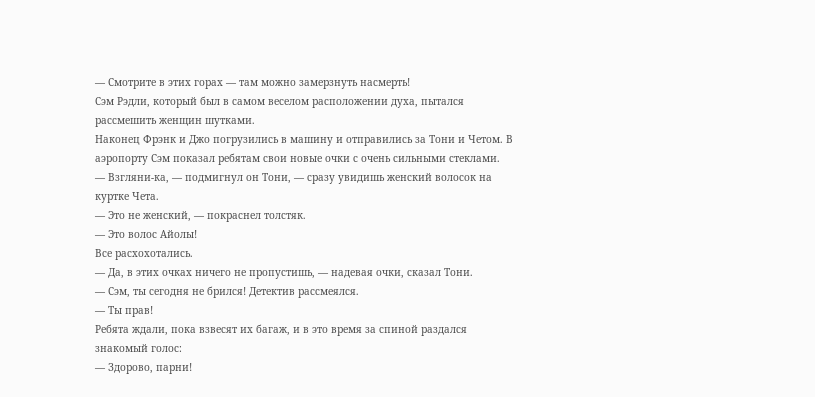— Смотрите в этих горах — там можно замерзнуть насмерть!
Сэм Рэдли, который был в самом веселом расположении духа, пытался рассмешить женщин шутками.
Наконец Фрэнк и Джо погрузились в машину и отправились за Тони и Четом. В аэропорту Сэм показал ребятам свои новые очки с очень сильными стеклами.
— Взгляни-ка, — подмигнул он Тони, — сразу увидишь женский волосок на куртке Чета.
— Это не женский, — покраснел толстяк.
— Это волос Айолы!
Все расхохотались.
— Да, в этих очках ничего не пропустишь, — надевая очки, сказал Тони.
— Сэм, ты сегодня не брился! Детектив рассмеялся.
— Ты прав!
Ребята ждали, пока взвесят их багаж, и в это время за спиной раздался знакомый голос:
— Здорово, парни!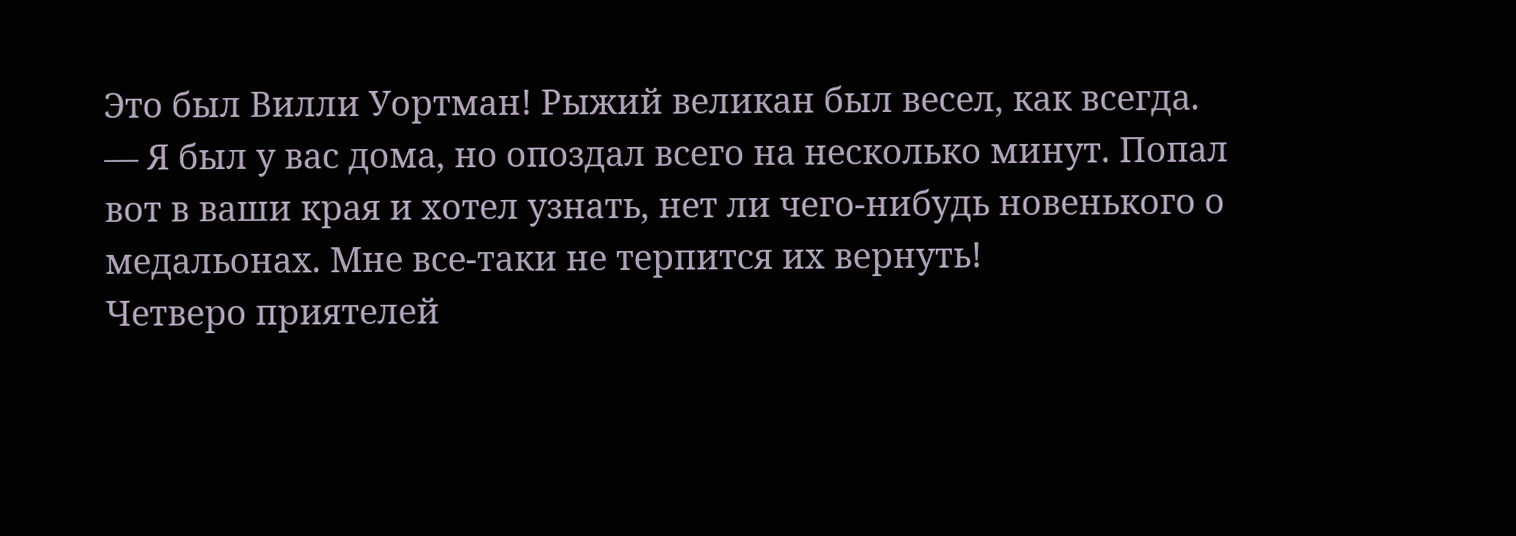Это был Вилли Уортман! Рыжий великан был весел, как всегда.
— Я был у вас дома, но опоздал всего на несколько минут. Попал вот в ваши края и хотел узнать, нет ли чего-нибудь новенького о медальонах. Мне все-таки не терпится их вернуть!
Четверо приятелей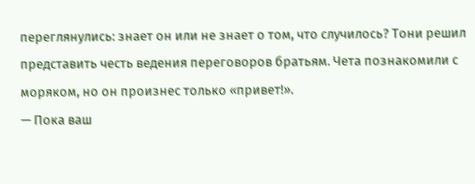переглянулись: знает он или не знает о том, что случилось? Тони решил представить честь ведения переговоров братьям. Чета познакомили с моряком, но он произнес только «привет!».
— Пока ваш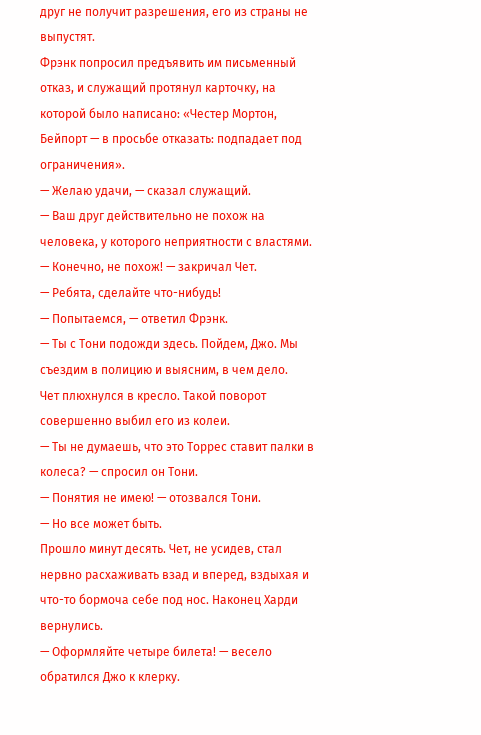друг не получит разрешения, его из страны не выпустят.
Фрэнк попросил предъявить им письменный отказ, и служащий протянул карточку, на которой было написано: «Честер Мортон, Бейпорт — в просьбе отказать: подпадает под ограничения».
— Желаю удачи, — сказал служащий.
— Ваш друг действительно не похож на человека, у которого неприятности с властями.
— Конечно, не похож! — закричал Чет.
— Ребята, сделайте что-нибудь!
— Попытаемся, — ответил Фрэнк.
— Ты с Тони подожди здесь. Пойдем, Джо. Мы съездим в полицию и выясним, в чем дело.
Чет плюхнулся в кресло. Такой поворот совершенно выбил его из колеи.
— Ты не думаешь, что это Торрес ставит палки в колеса? — спросил он Тони.
— Понятия не имею! — отозвался Тони.
— Но все может быть.
Прошло минут десять. Чет, не усидев, стал нервно расхаживать взад и вперед, вздыхая и что-то бормоча себе под нос. Наконец Харди вернулись.
— Оформляйте четыре билета! — весело обратился Джо к клерку.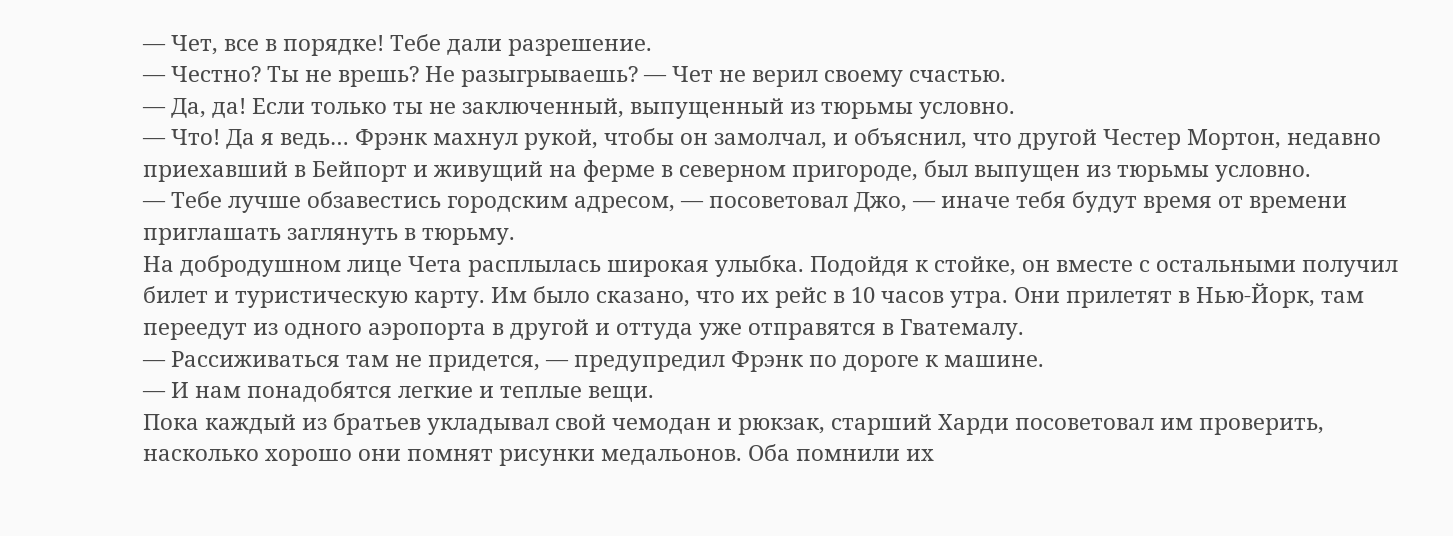— Чет, все в порядке! Тебе дали разрешение.
— Честно? Ты не врешь? Не разыгрываешь? — Чет не верил своему счастью.
— Да, да! Если только ты не заключенный, выпущенный из тюрьмы условно.
— Что! Да я ведь… Фрэнк махнул рукой, чтобы он замолчал, и объяснил, что другой Честер Мортон, недавно приехавший в Бейпорт и живущий на ферме в северном пригороде, был выпущен из тюрьмы условно.
— Тебе лучше обзавестись городским адресом, — посоветовал Джо, — иначе тебя будут время от времени приглашать заглянуть в тюрьму.
На добродушном лице Чета расплылась широкая улыбка. Подойдя к стойке, он вместе с остальными получил билет и туристическую карту. Им было сказано, что их рейс в 10 часов утра. Они прилетят в Нью-Йорк, там переедут из одного аэропорта в другой и оттуда уже отправятся в Гватемалу.
— Рассиживаться там не придется, — предупредил Фрэнк по дороге к машине.
— И нам понадобятся легкие и теплые вещи.
Пока каждый из братьев укладывал свой чемодан и рюкзак, старший Харди посоветовал им проверить, насколько хорошо они помнят рисунки медальонов. Оба помнили их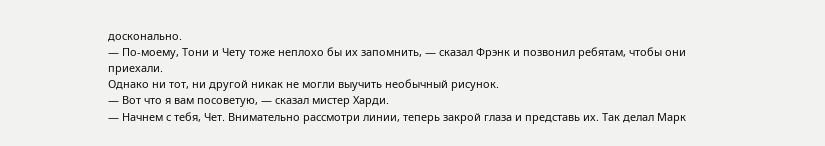досконально.
— По-моему, Тони и Чету тоже неплохо бы их запомнить, — сказал Фрэнк и позвонил ребятам, чтобы они приехали.
Однако ни тот, ни другой никак не могли выучить необычный рисунок.
— Вот что я вам посоветую, — сказал мистер Харди.
— Начнем с тебя, Чет. Внимательно рассмотри линии, теперь закрой глаза и представь их. Так делал Марк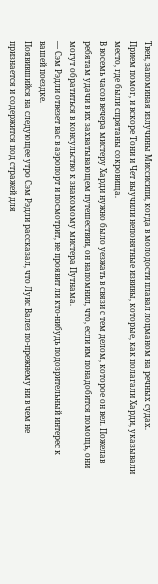Твен, запоминая излучины Миссисипи, когда в молодости плавал лоцманом на речных судах.
Прием помог, и вскоре Тони и Чет выучили непонятные извивы, которые, как полагали Харди, указывали место, где были спрятаны сокровища.
В восемь часов вечера мистеру Харди нужно было уезжать в связи с тем делом, которое он вел. Пожелав ребятам удачи в их захватывающем путешествии, он напомнил, что, если им понадобится помощь, они могут обратиться в консульство к знакомому мистера Путнама.
— Сэм Рэдли отвезет вас в аэропорт и посмотрит, не проявит ли кто-нибудь подозрительный интерес к вашей поездке.
Появившийся на следующее утро Сэм Рэдли рассказал, что Луис Валез по-прежнему ни в чем не признается и содержится под стражей для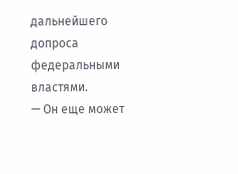дальнейшего допроса федеральными властями.
— Он еще может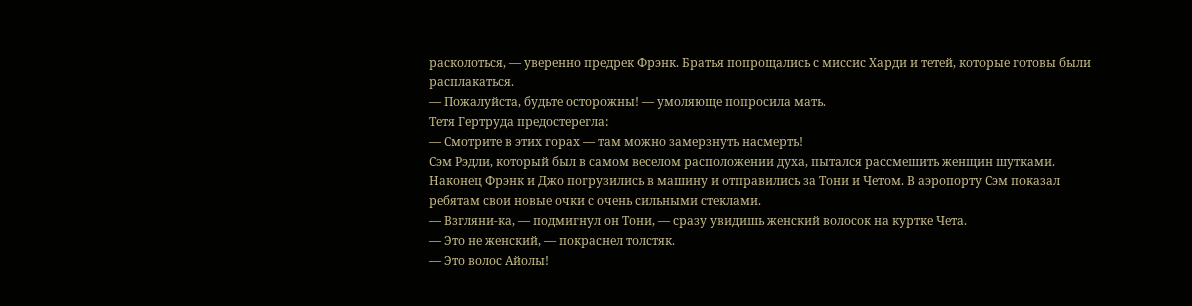расколоться, — уверенно предрек Фрэнк. Братья попрощались с миссис Харди и тетей, которые готовы были расплакаться.
— Пожалуйста, будьте осторожны! — умоляюще попросила мать.
Тетя Гертруда предостерегла:
— Смотрите в этих горах — там можно замерзнуть насмерть!
Сэм Рэдли, который был в самом веселом расположении духа, пытался рассмешить женщин шутками.
Наконец Фрэнк и Джо погрузились в машину и отправились за Тони и Четом. В аэропорту Сэм показал ребятам свои новые очки с очень сильными стеклами.
— Взгляни-ка, — подмигнул он Тони, — сразу увидишь женский волосок на куртке Чета.
— Это не женский, — покраснел толстяк.
— Это волос Айолы!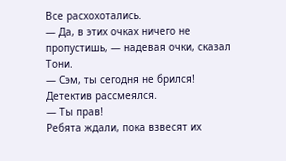Все расхохотались.
— Да, в этих очках ничего не пропустишь, — надевая очки, сказал Тони.
— Сэм, ты сегодня не брился! Детектив рассмеялся.
— Ты прав!
Ребята ждали, пока взвесят их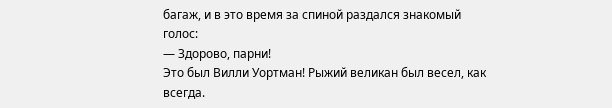багаж, и в это время за спиной раздался знакомый голос:
— Здорово, парни!
Это был Вилли Уортман! Рыжий великан был весел, как всегда.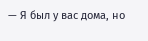— Я был у вас дома, но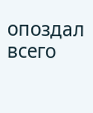опоздал всего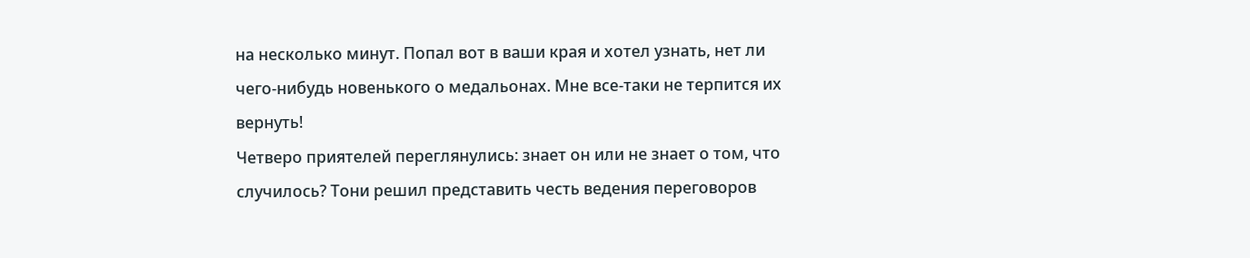на несколько минут. Попал вот в ваши края и хотел узнать, нет ли чего-нибудь новенького о медальонах. Мне все-таки не терпится их вернуть!
Четверо приятелей переглянулись: знает он или не знает о том, что случилось? Тони решил представить честь ведения переговоров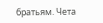братьям. Чета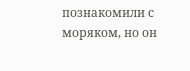познакомили с моряком, но он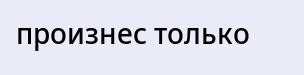произнес только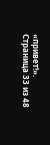«привет!».
Страница 33 из 48